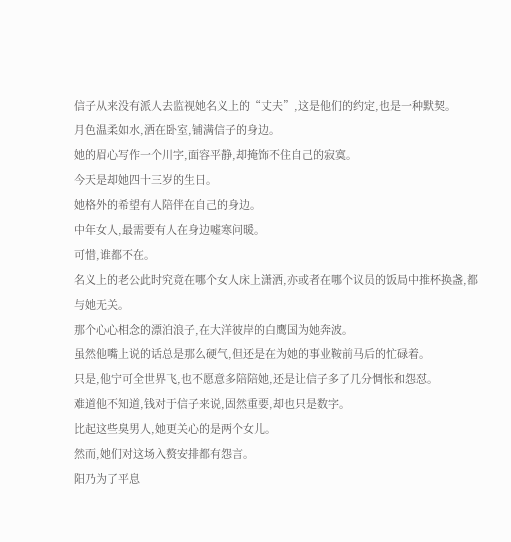信子从来没有派人去监视她名义上的“丈夫”,这是他们的约定,也是一种默契。
月色温柔如水,洒在卧室,铺满信子的身边。
她的眉心写作一个川字,面容平静,却掩饰不住自己的寂寞。
今天是却她四十三岁的生日。
她格外的希望有人陪伴在自己的身边。
中年女人,最需要有人在身边嘘寒问暖。
可惜,谁都不在。
名义上的老公此时究竟在哪个女人床上潇洒,亦或者在哪个议员的饭局中推杯换盏,都与她无关。
那个心心相念的漂泊浪子,在大洋彼岸的白鹰国为她奔波。
虽然他嘴上说的话总是那么硬气,但还是在为她的事业鞍前马后的忙碌着。
只是,他宁可全世界飞,也不愿意多陪陪她,还是让信子多了几分惆怅和怨怼。
难道他不知道,钱对于信子来说,固然重要,却也只是数字。
比起这些臭男人,她更关心的是两个女儿。
然而,她们对这场入赘安排都有怨言。
阳乃为了平息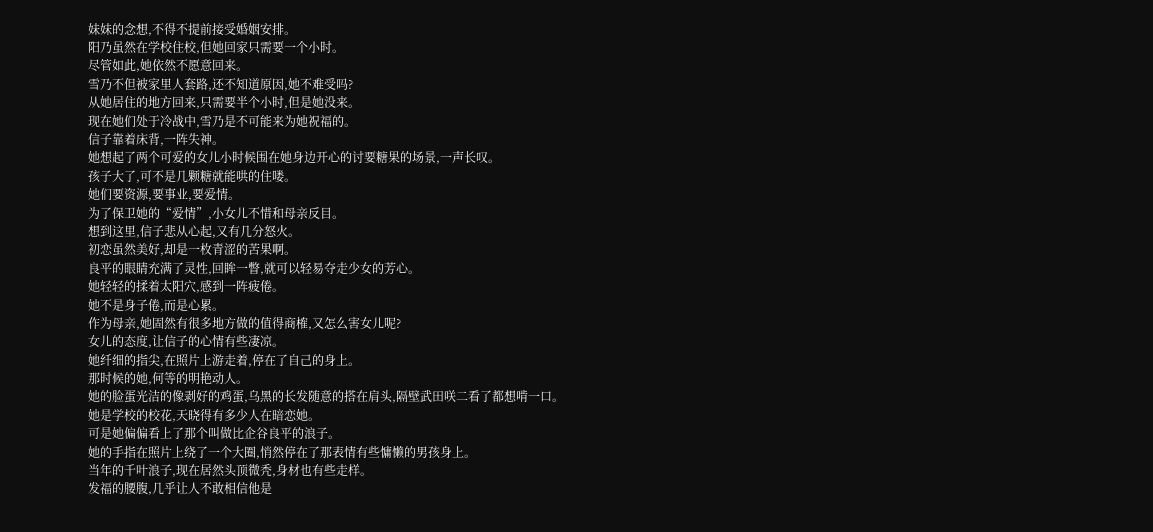妹妹的念想,不得不提前接受婚姻安排。
阳乃虽然在学校住校,但她回家只需要一个小时。
尽管如此,她依然不愿意回来。
雪乃不但被家里人套路,还不知道原因,她不难受吗?
从她居住的地方回来,只需要半个小时,但是她没来。
现在她们处于冷战中,雪乃是不可能来为她祝福的。
信子靠着床背,一阵失神。
她想起了两个可爱的女儿小时候围在她身边开心的讨要糖果的场景,一声长叹。
孩子大了,可不是几颗糖就能哄的住喽。
她们要资源,要事业,要爱情。
为了保卫她的“爱情”,小女儿不惜和母亲反目。
想到这里,信子悲从心起,又有几分怒火。
初恋虽然美好,却是一枚青涩的苦果啊。
良平的眼睛充满了灵性,回眸一瞥,就可以轻易夺走少女的芳心。
她轻轻的揉着太阳穴,感到一阵疲倦。
她不是身子倦,而是心累。
作为母亲,她固然有很多地方做的值得商榷,又怎么害女儿呢?
女儿的态度,让信子的心情有些凄凉。
她纤细的指尖,在照片上游走着,停在了自己的身上。
那时候的她,何等的明艳动人。
她的脸蛋光洁的像剥好的鸡蛋,乌黑的长发随意的搭在肩头,隔壁武田咲二看了都想啃一口。
她是学校的校花,天晓得有多少人在暗恋她。
可是她偏偏看上了那个叫做比企谷良平的浪子。
她的手指在照片上绕了一个大圈,悄然停在了那表情有些慵懒的男孩身上。
当年的千叶浪子,现在居然头顶微秃,身材也有些走样。
发福的腰腹,几乎让人不敢相信他是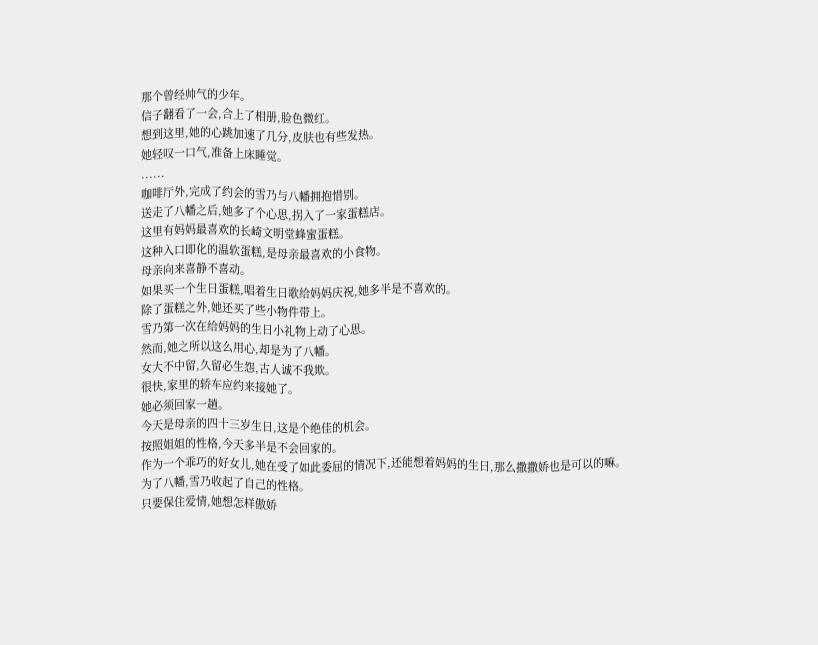那个曾经帅气的少年。
信子翻看了一会,合上了相册,脸色微红。
想到这里,她的心跳加速了几分,皮肤也有些发热。
她轻叹一口气,准备上床睡觉。
......
咖啡厅外,完成了约会的雪乃与八幡拥抱惜别。
送走了八幡之后,她多了个心思,拐入了一家蛋糕店。
这里有妈妈最喜欢的长崎文明堂蜂蜜蛋糕。
这种入口即化的温软蛋糕,是母亲最喜欢的小食物。
母亲向来喜静不喜动。
如果买一个生日蛋糕,唱着生日歌给妈妈庆祝,她多半是不喜欢的。
除了蛋糕之外,她还买了些小物件带上。
雪乃第一次在给妈妈的生日小礼物上动了心思。
然而,她之所以这么用心,却是为了八幡。
女大不中留,久留必生怨,古人诚不我欺。
很快,家里的轿车应约来接她了。
她必须回家一趟。
今天是母亲的四十三岁生日,这是个绝佳的机会。
按照姐姐的性格,今天多半是不会回家的。
作为一个乖巧的好女儿,她在受了如此委屈的情况下,还能想着妈妈的生日,那么撒撒娇也是可以的嘛。
为了八幡,雪乃收起了自己的性格。
只要保住爱情,她想怎样傲娇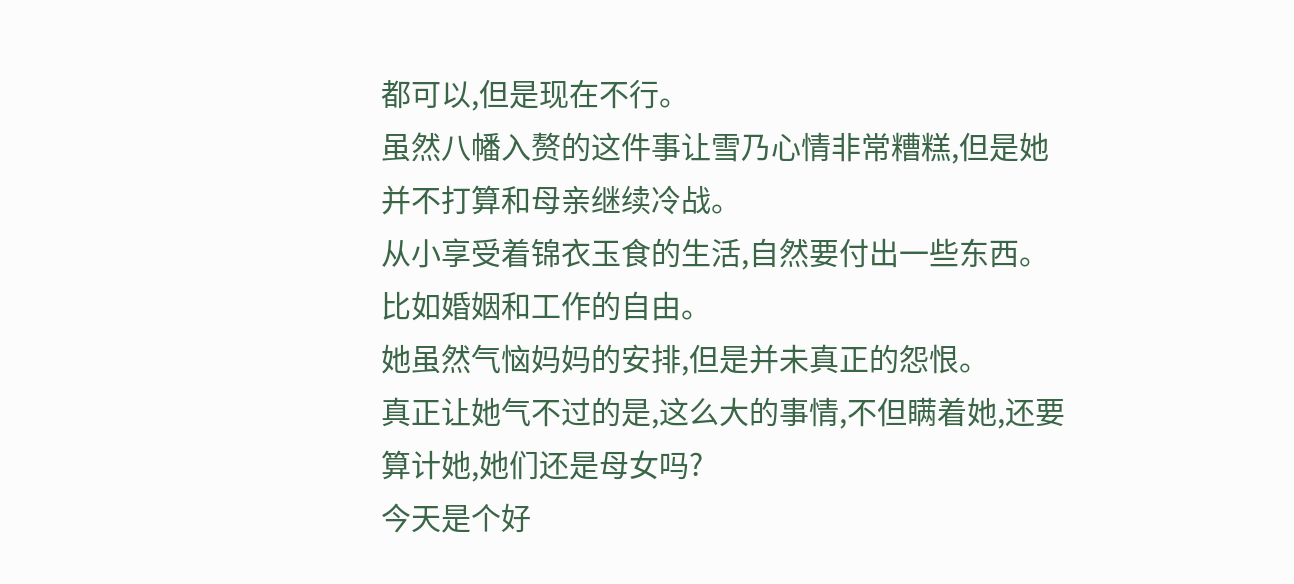都可以,但是现在不行。
虽然八幡入赘的这件事让雪乃心情非常糟糕,但是她并不打算和母亲继续冷战。
从小享受着锦衣玉食的生活,自然要付出一些东西。
比如婚姻和工作的自由。
她虽然气恼妈妈的安排,但是并未真正的怨恨。
真正让她气不过的是,这么大的事情,不但瞒着她,还要算计她,她们还是母女吗?
今天是个好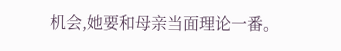机会,她要和母亲当面理论一番。